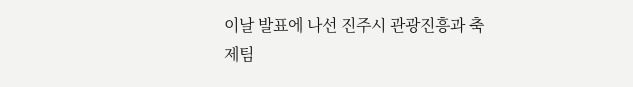이날 발표에 나선 진주시 관광진흥과 축제팀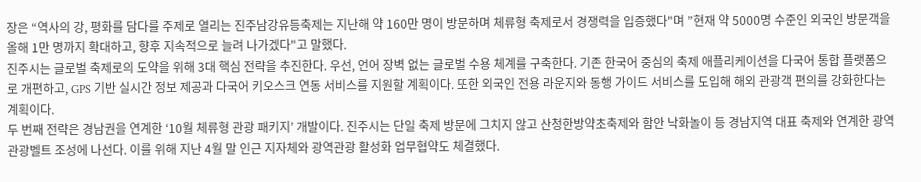장은 “역사의 강, 평화를 담다를 주제로 열리는 진주남강유등축제는 지난해 약 160만 명이 방문하며 체류형 축제로서 경쟁력을 입증했다"며 ”현재 약 5000명 수준인 외국인 방문객을 올해 1만 명까지 확대하고, 향후 지속적으로 늘려 나가겠다"고 말했다.
진주시는 글로벌 축제로의 도약을 위해 3대 핵심 전략을 추진한다. 우선, 언어 장벽 없는 글로벌 수용 체계를 구축한다. 기존 한국어 중심의 축제 애플리케이션을 다국어 통합 플랫폼으로 개편하고, GPS 기반 실시간 정보 제공과 다국어 키오스크 연동 서비스를 지원할 계획이다. 또한 외국인 전용 라운지와 동행 가이드 서비스를 도입해 해외 관광객 편의를 강화한다는 계획이다.
두 번째 전략은 경남권을 연계한 ‘10월 체류형 관광 패키지’ 개발이다. 진주시는 단일 축제 방문에 그치지 않고 산청한방약초축제와 함안 낙화놀이 등 경남지역 대표 축제와 연계한 광역 관광벨트 조성에 나선다. 이를 위해 지난 4월 말 인근 지자체와 광역관광 활성화 업무협약도 체결했다.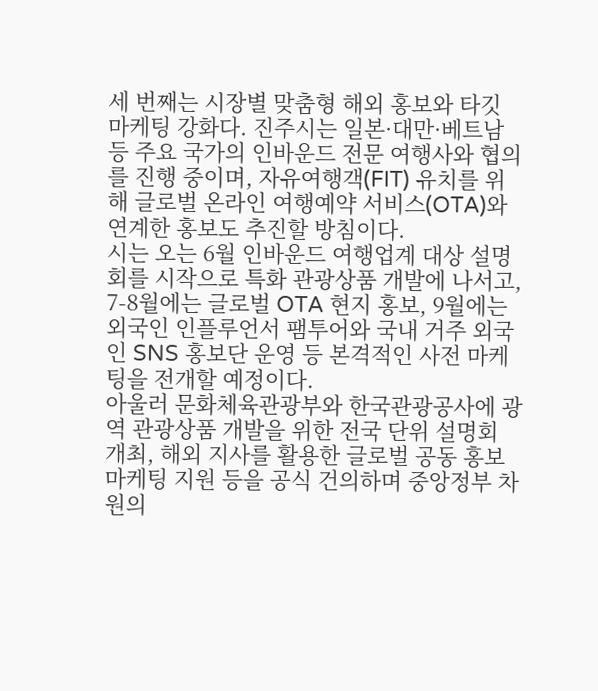세 번째는 시장별 맞춤형 해외 홍보와 타깃 마케팅 강화다. 진주시는 일본·대만·베트남 등 주요 국가의 인바운드 전문 여행사와 협의를 진행 중이며, 자유여행객(FIT) 유치를 위해 글로벌 온라인 여행예약 서비스(OTA)와 연계한 홍보도 추진할 방침이다.
시는 오는 6월 인바운드 여행업계 대상 설명회를 시작으로 특화 관광상품 개발에 나서고, 7-8월에는 글로벌 OTA 현지 홍보, 9월에는 외국인 인플루언서 팸투어와 국내 거주 외국인 SNS 홍보단 운영 등 본격적인 사전 마케팅을 전개할 예정이다.
아울러 문화체육관광부와 한국관광공사에 광역 관광상품 개발을 위한 전국 단위 설명회 개최, 해외 지사를 활용한 글로벌 공동 홍보마케팅 지원 등을 공식 건의하며 중앙정부 차원의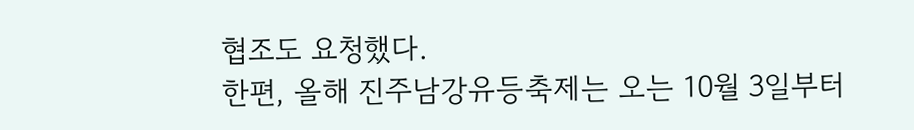협조도 요청했다.
한편, 올해 진주남강유등축제는 오는 10월 3일부터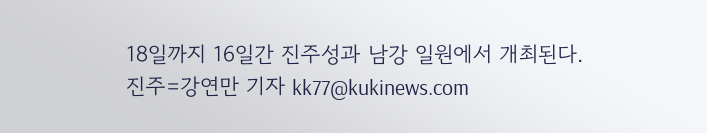18일까지 16일간 진주성과 남강 일원에서 개최된다.
진주=강연만 기자 kk77@kukinews.com